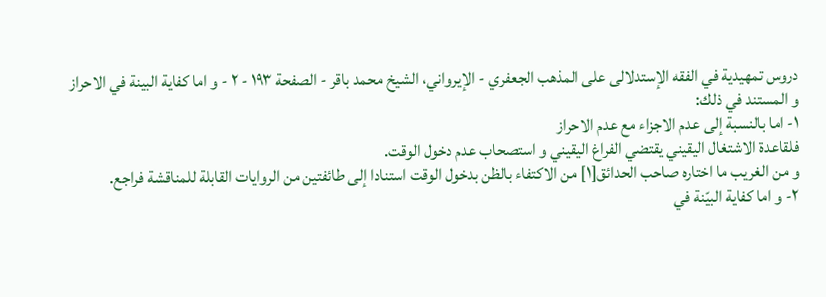دروس تمهيدية في الفقه الإستدلالى على المذهب الجعفري - الإيرواني، الشيخ محمد باقر - الصفحة ١٩٣ - ٢ - و اما كفاية البينة في الاحراز
و المستند في ذلك:
١- اما بالنسبة إلى عدم الاجزاء مع عدم الاحراز
فلقاعدة الاشتغال اليقيني يقتضي الفراغ اليقيني و استصحاب عدم دخول الوقت.
و من الغريب ما اختاره صاحب الحدائق[١] من الاكتفاء بالظن بدخول الوقت استنادا إلى طائفتين من الروايات القابلة للمناقشة فراجع.
٢- و اما كفاية البيّنة في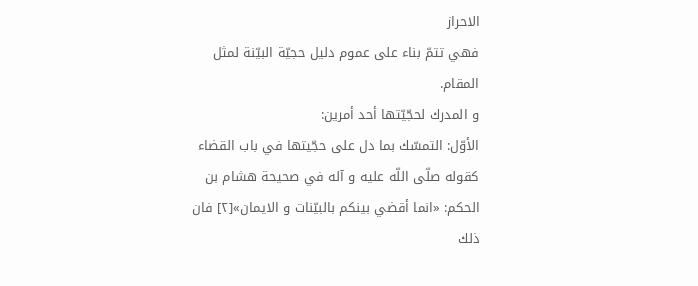الاحراز
فهي تتمّ بناء على عموم دليل حجيّة البيّنة لمثل المقام.
و المدرك لحجّيّتها أحد أمرين:
الأوّل: التمسّك بما دل على حجّيتها في باب القضاء كقوله صلّى اللّه عليه و آله في صحيحة هشام بن الحكم: «انما أقضي بينكم بالبيّنات و الايمان»[٢] فان ذلك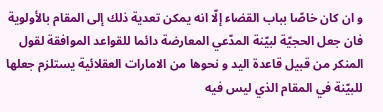و ان كان خاصّا بباب القضاء إلّا انه يمكن تعدية ذلك إلى المقام بالأولوية فان جعل الحجيّة لبيّنة المدّعي المعارضة دائما للقواعد الموافقة لقول المنكر من قبيل قاعدة اليد و نحوها من الامارات العقلائية يستلزم جعلها للبيّنة في المقام الذي ليس فيه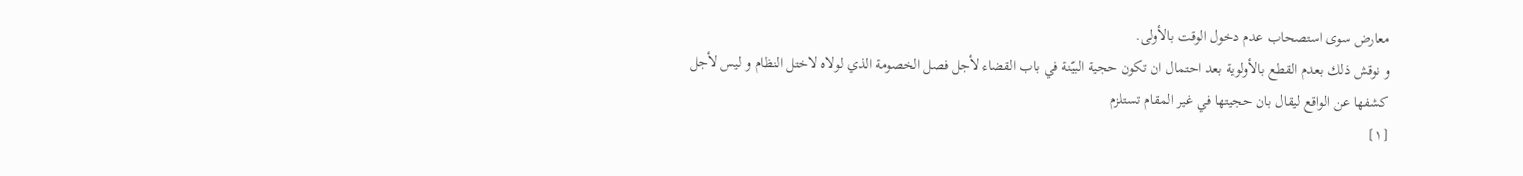معارض سوى استصحاب عدم دخول الوقت بالأولى.
و نوقش ذلك بعدم القطع بالأولوية بعد احتمال ان تكون حجية البيّنة في باب القضاء لأجل فصل الخصومة الذي لولاه لاختل النظام و ليس لأجل كشفها عن الواقع ليقال بان حجيتها في غير المقام تستلزم
[١]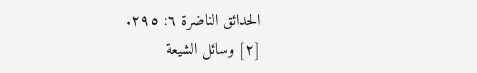الحدائق الناضرة ٦: ٢٩٥.
[٢] وسائل الشيعة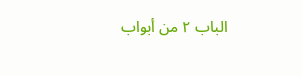الباب ٢ من أبواب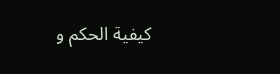كيفية الحكم و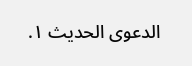الدعوى الحديث ١.